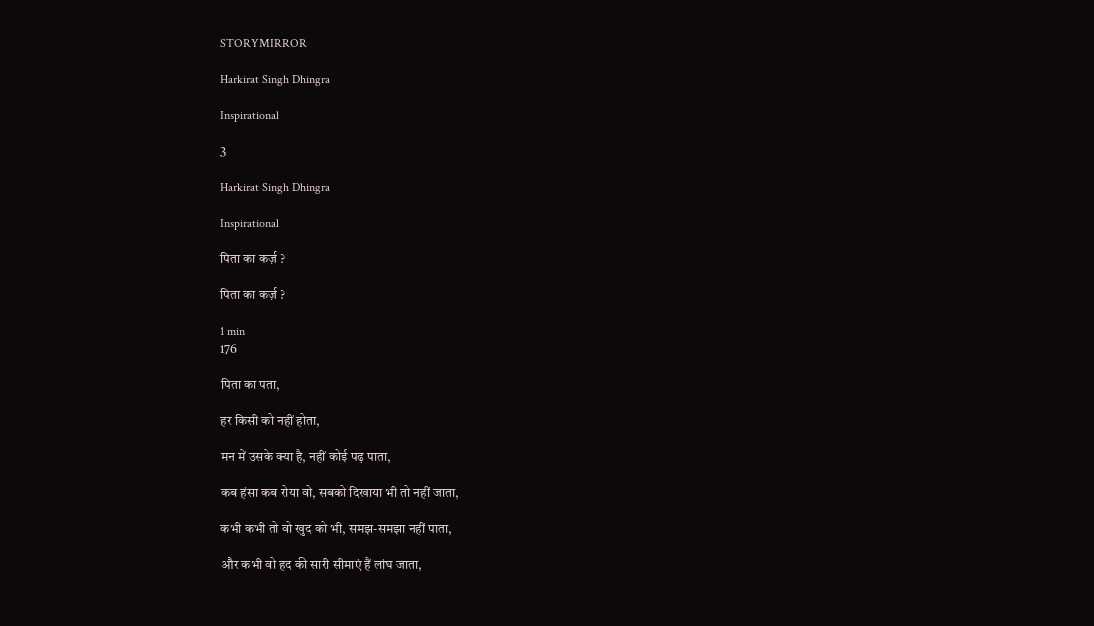STORYMIRROR

Harkirat Singh Dhingra

Inspirational

3

Harkirat Singh Dhingra

Inspirational

पिता का कर्ज़ ?

पिता का कर्ज़ ?

1 min
176

पिता का पता,

हर किसी को नहीं होता,

मन में उसके क्या है, नहीं कोई पढ़ पाता,

कब हंसा कब रोया वो, सबको दिखाया भी तो नहीं जाता,

कभी कभी तो वो खुद को भी, समझ-समझा नहीं पाता,

और कभी वो हद की सारी सीमाएं हैं लांघ जाता,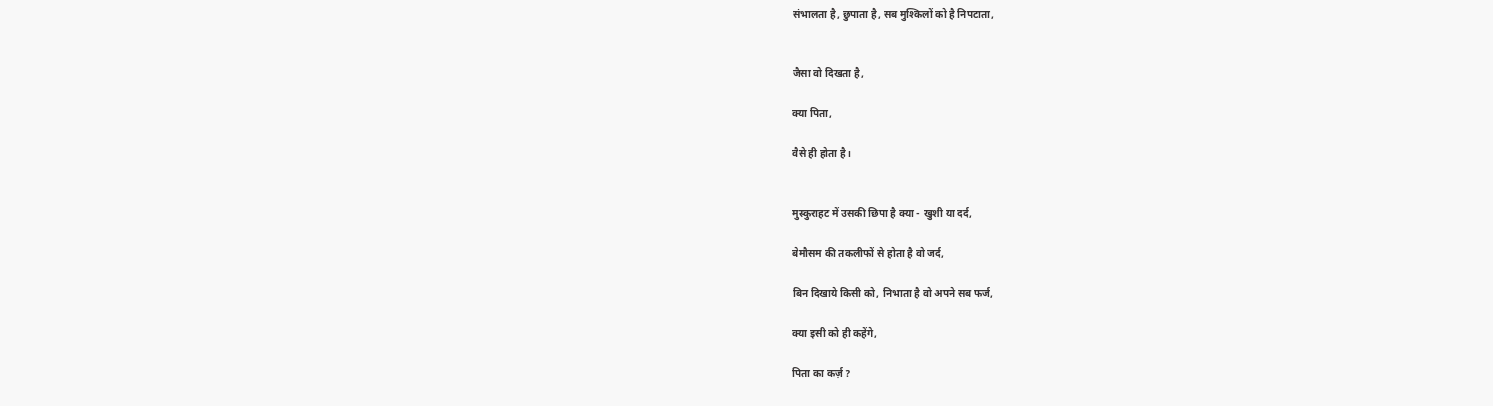संभालता है, छुपाता है, सब मुश्किलों को है निपटाता,


जैसा वो दिखता है,

क्या पिता,

वैसे ही होता है।


मुस्कुराहट में उसकी छिपा है क्या - खुशी या दर्द,

बेमौसम की तकलीफों से होता है वो जर्द,

बिन दिखाये किसी को, निभाता है वो अपने सब फर्ज,

क्या इसी को ही कहेंगे,

पिता का कर्ज़ ?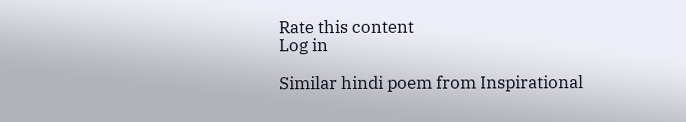Rate this content
Log in

Similar hindi poem from Inspirational